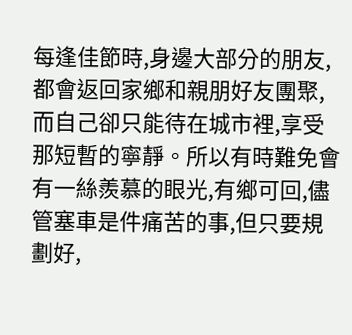每逢佳節時,身邊大部分的朋友,都會返回家鄉和親朋好友團聚,而自己卻只能待在城市裡,享受那短暫的寧靜。所以有時難免會有一絲羨慕的眼光,有鄉可回,儘管塞車是件痛苦的事,但只要規劃好,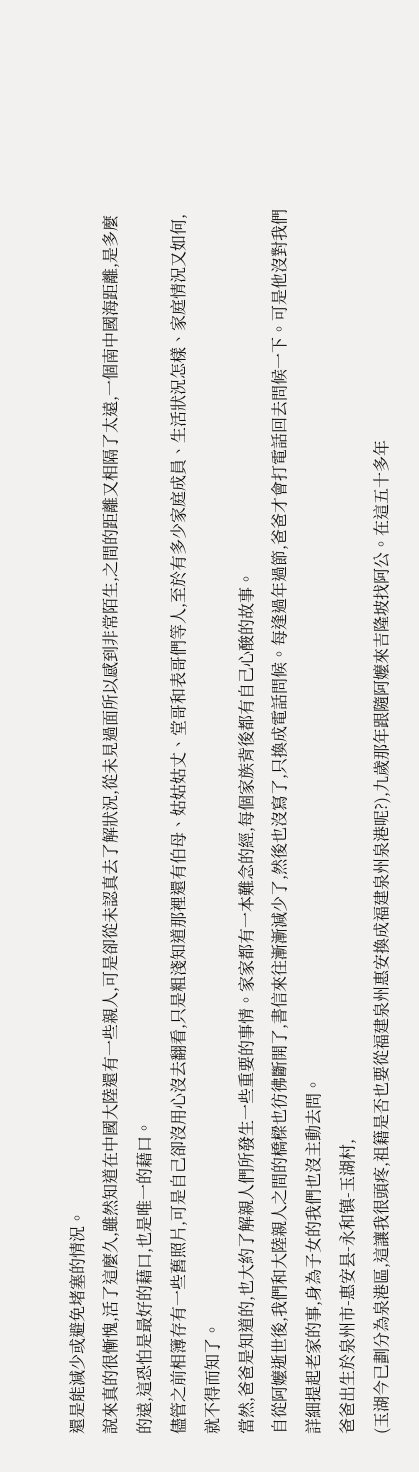還是能減少或避免堵塞的情況。
說來真的很慚愧,活了這麼久,雖然知道在中國大陸還有一些親人,可是卻從未認真去了解狀況,從未見過面所以感到非常陌生,之間的距離又相隔了太遠,一個南中國海距離,是多麼的遠,這恐怕是最好的藉口,也是唯一的藉口。
儘管之前相簿存有一些舊照片,可是自己卻沒用心沒去翻看,只是粗淺知道那裡還有伯母、姑姑姑丈、堂哥和表哥們等人,至於有多少家庭成員、生活狀況怎樣、家庭情況又如何,就不得而知了。
當然,爸爸是知道的,也大約了解親人們所發生一些重要的事情。家家都有一本難念的經,每個家族背後都有自己心酸的故事。
自從阿嬤逝世後,我們和大陸親人之間的橋樑也彷彿斷開了,書信來往漸漸減少了,然後也沒寫了,只換成電話問候。每逢過年過節,爸爸才會打電話回去問候一下。可是他沒對我們詳細提起老家的事,身為子女的我們也沒主動去問。
爸爸出生於泉州市-惠安县-永和镇-玉湖村,
(玉湖今已劃分為泉港區,這讓我很頭疼,祖籍是否也要從福建泉州惠安換成福建泉州泉港呢?),九歲那年跟隨阿嬤來吉隆坡找阿公。在這五十多年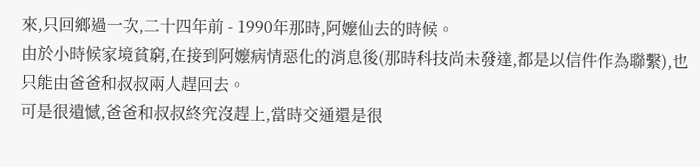來,只回鄉過一次,二十四年前 - 1990年那時,阿嬤仙去的時候。
由於小時候家境貧窮,在接到阿嬤病情惡化的消息後(那時科技尚未發達,都是以信件作為聯繫),也只能由爸爸和叔叔兩人趕回去。
可是很遺憾,爸爸和叔叔終究沒趕上,當時交通還是很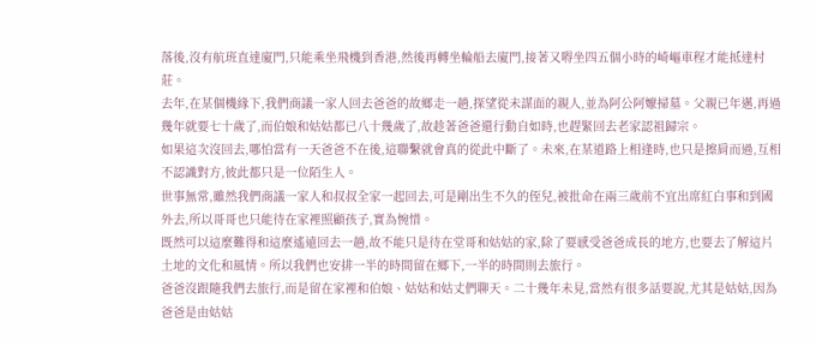落後,沒有航班直達廈門,只能乘坐飛機到香港,然後再轉坐輪船去廈門,接著又嘚坐四五個小時的崎嶇車程才能抵達村莊。
去年,在某個機緣下,我們商議一家人回去爸爸的故鄉走一趟,探望從未謀面的親人,並為阿公阿嬤掃墓。父親已年邁,再過幾年就要七十歲了,而伯娘和姑姑都已八十幾歲了,故趁著爸爸還行動自如時,也趕緊回去老家認祖歸宗。
如果這次沒回去,哪怕當有一天爸爸不在後,這聯繫就會真的從此中斷了。未來,在某道路上相逢時,也只是擦肩而過,互相不認識對方,彼此都只是一位陌生人。
世事無常,雖然我們商議一家人和叔叔全家一起回去,可是剛出生不久的侄兒,被批命在兩三歲前不宜出席紅白事和到國外去,所以哥哥也只能待在家裡照顧孩子,實為惋惜。
既然可以這麼難得和這麼遙遠回去一趟,故不能只是待在堂哥和姑姑的家,除了要感受爸爸成長的地方,也要去了解這片土地的文化和風情。所以我們也安排一半的時間留在鄉下,一半的時間則去旅行。
爸爸沒跟隨我們去旅行,而是留在家裡和伯娘、姑姑和姑丈們聊天。二十幾年未見,當然有很多話要說,尤其是姑姑,因為爸爸是由姑姑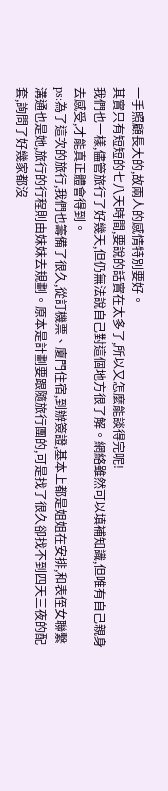一手照顧長大的,故兩人的感情特別要好。
其實只有短短的七八天時間,要說的話實在太多了,所以又怎麼能談得完呢!
我們也一樣,儘管旅行了好幾天,但仍無法說自己對這個地方很了解。網絡雖然可以填補知識,但唯有自己親身去感受,才能真正體會得到。
ps:為了這次的旅行,我們也籌備了很久,從訂機票、廈門住宿,到辦簽證,基本上都是姐姐在安排,和表侄女聯繫溝通也是她,旅行的行程則由妹妹去規劃。原本是計劃要跟隨旅行團的,可是找了很久卻找不到四天三夜的配套,詢問了好幾家都沒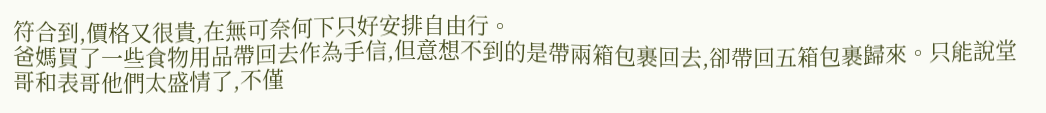符合到,價格又很貴,在無可奈何下只好安排自由行。
爸媽買了一些食物用品帶回去作為手信,但意想不到的是帶兩箱包裹回去,卻帶回五箱包裹歸來。只能說堂哥和表哥他們太盛情了,不僅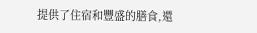提供了住宿和豐盛的膳食,還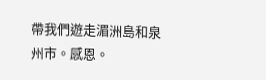帶我們遊走湄洲島和泉州市。感恩。